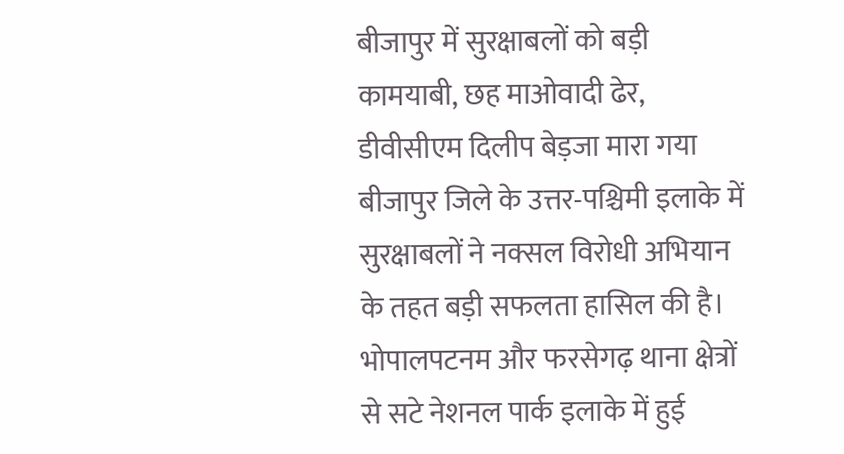बीजापुर में सुरक्षाबलों को बड़ी कामयाबी, छह माओवादी ढेर, डीवीसीएम दिलीप बेड़जा मारा गया
बीजापुर जिले के उत्तर-पश्चिमी इलाके में सुरक्षाबलों ने नक्सल विरोधी अभियान के तहत बड़ी सफलता हासिल की है। भोपालपटनम और फरसेगढ़ थाना क्षेत्रों से सटे नेशनल पार्क इलाके में हुई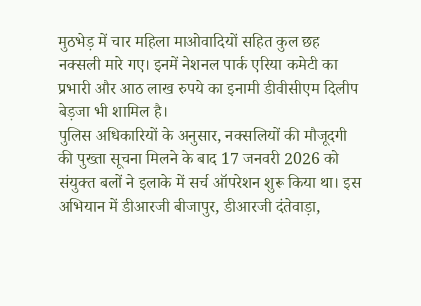मुठभेड़ में चार महिला माओवादियों सहित कुल छह नक्सली मारे गए। इनमें नेशनल पार्क एरिया कमेटी का प्रभारी और आठ लाख रुपये का इनामी डीवीसीएम दिलीप बेड़जा भी शामिल है।
पुलिस अधिकारियों के अनुसार, नक्सलियों की मौजूदगी की पुख्ता सूचना मिलने के बाद 17 जनवरी 2026 को संयुक्त बलों ने इलाके में सर्च ऑपरेशन शुरू किया था। इस अभियान में डीआरजी बीजापुर, डीआरजी दंतेवाड़ा,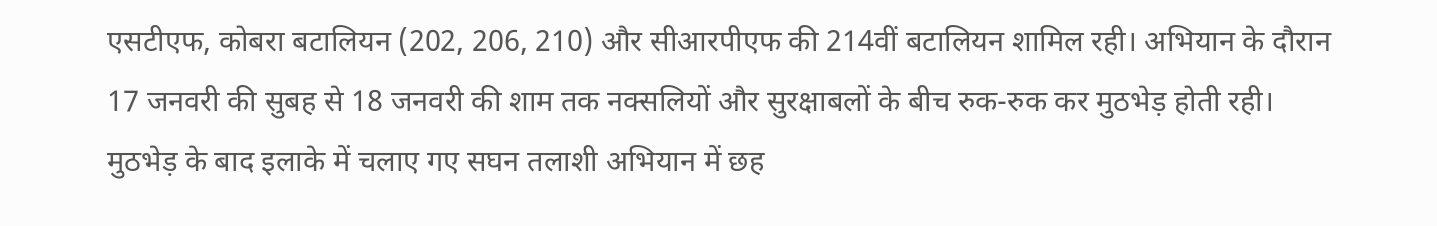एसटीएफ, कोबरा बटालियन (202, 206, 210) और सीआरपीएफ की 214वीं बटालियन शामिल रही। अभियान के दौरान 17 जनवरी की सुबह से 18 जनवरी की शाम तक नक्सलियों और सुरक्षाबलों के बीच रुक-रुक कर मुठभेड़ होती रही।
मुठभेड़ के बाद इलाके में चलाए गए सघन तलाशी अभियान में छह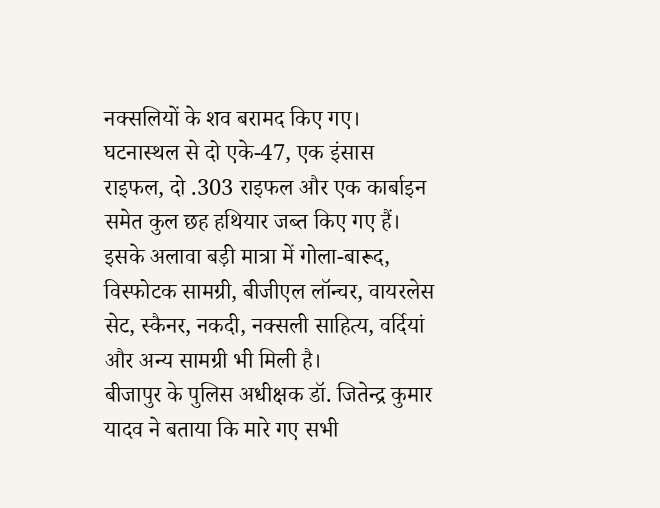नक्सलियों के शव बरामद किए गए। घटनास्थल से दो एके-47, एक इंसास राइफल, दो .303 राइफल और एक कार्बाइन समेत कुल छह हथियार जब्त किए गए हैं। इसके अलावा बड़ी मात्रा में गोला-बारूद, विस्फोटक सामग्री, बीजीएल लॉन्चर, वायरलेस सेट, स्कैनर, नकदी, नक्सली साहित्य, वर्दियां और अन्य सामग्री भी मिली है।
बीजापुर के पुलिस अधीक्षक डॉ. जितेन्द्र कुमार यादव ने बताया कि मारे गए सभी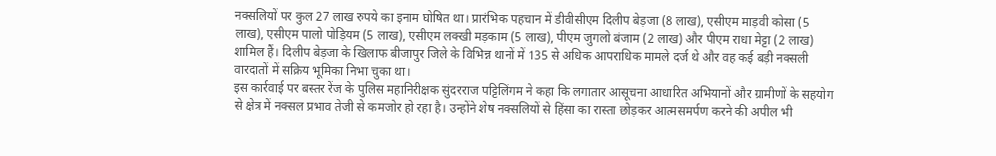नक्सलियों पर कुल 27 लाख रुपये का इनाम घोषित था। प्रारंभिक पहचान में डीवीसीएम दिलीप बेड़जा (8 लाख), एसीएम माड़वी कोसा (5 लाख), एसीएम पालो पोड़ियम (5 लाख), एसीएम लक्खी मड़काम (5 लाख), पीएम जुगलो बंजाम (2 लाख) और पीएम राधा मेट्टा (2 लाख) शामिल हैं। दिलीप बेड़जा के खिलाफ बीजापुर जिले के विभिन्न थानों में 135 से अधिक आपराधिक मामले दर्ज थे और वह कई बड़ी नक्सली वारदातों में सक्रिय भूमिका निभा चुका था।
इस कार्रवाई पर बस्तर रेंज के पुलिस महानिरीक्षक सुंदरराज पट्टिलिंगम ने कहा कि लगातार आसूचना आधारित अभियानों और ग्रामीणों के सहयोग से क्षेत्र में नक्सल प्रभाव तेजी से कमजोर हो रहा है। उन्होंने शेष नक्सलियों से हिंसा का रास्ता छोड़कर आत्मसमर्पण करने की अपील भी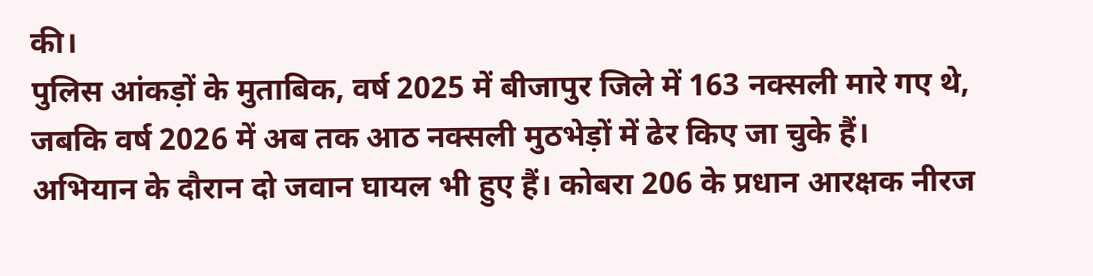की।
पुलिस आंकड़ों के मुताबिक, वर्ष 2025 में बीजापुर जिले में 163 नक्सली मारे गए थे, जबकि वर्ष 2026 में अब तक आठ नक्सली मुठभेड़ों में ढेर किए जा चुके हैं।
अभियान के दौरान दो जवान घायल भी हुए हैं। कोबरा 206 के प्रधान आरक्षक नीरज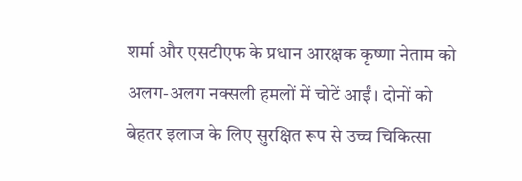शर्मा और एसटीएफ के प्रधान आरक्षक कृष्णा नेताम को अलग-अलग नक्सली हमलों में चोटें आईं। दोनों को बेहतर इलाज के लिए सुरक्षित रूप से उच्च चिकित्सा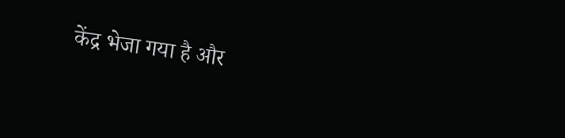केंद्र भेजा गया है और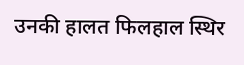उनकी हालत फिलहाल स्थिर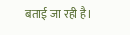बताई जा रही है।